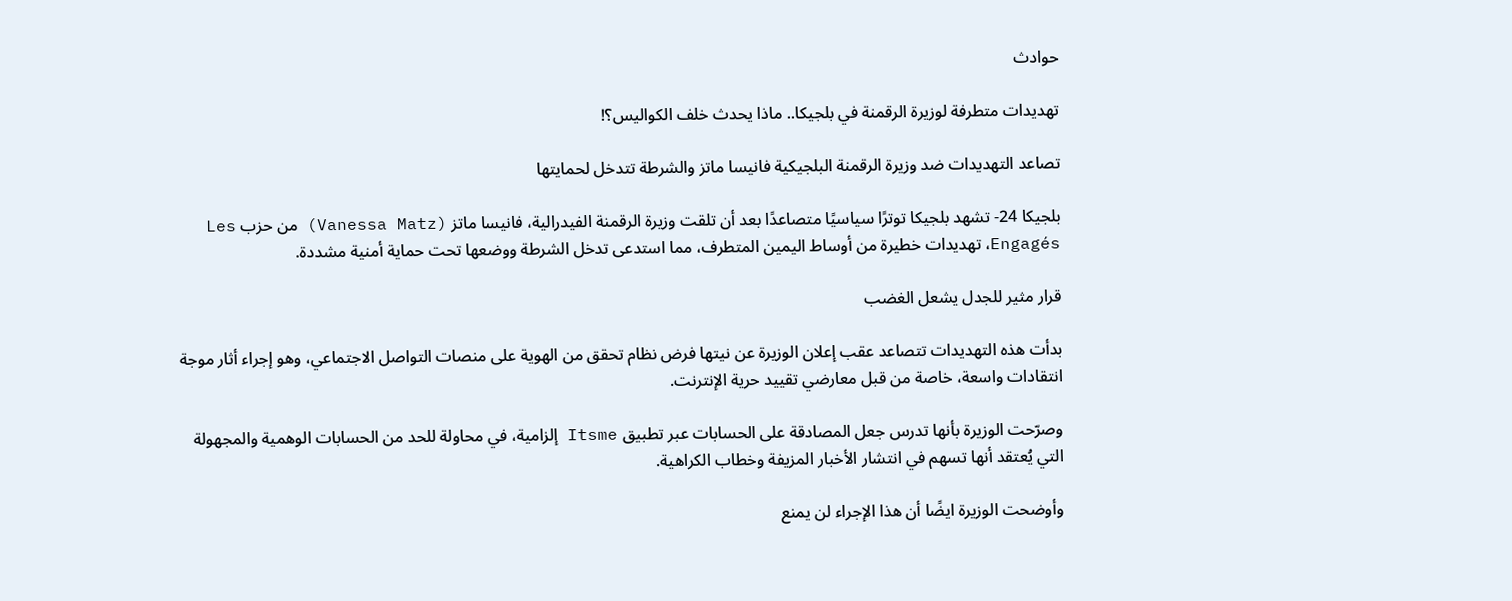حوادث

تهديدات متطرفة لوزيرة الرقمنة في بلجيكا.. ماذا يحدث خلف الكواليس؟!

تصاعد التهديدات ضد وزيرة الرقمنة البلجيكية فانيسا ماتز والشرطة تتدخل لحمايتها

بلجيكا 24- تشهد بلجيكا توترًا سياسيًا متصاعدًا بعد أن تلقت وزيرة الرقمنة الفيدرالية، فانيسا ماتز (Vanessa Matz) من حزب Les Engagés، تهديدات خطيرة من أوساط اليمين المتطرف، مما استدعى تدخل الشرطة ووضعها تحت حماية أمنية مشددة.

قرار مثير للجدل يشعل الغضب

بدأت هذه التهديدات تتصاعد عقب إعلان الوزيرة عن نيتها فرض نظام تحقق من الهوية على منصات التواصل الاجتماعي، وهو إجراء أثار موجة انتقادات واسعة، خاصة من قبل معارضي تقييد حرية الإنترنت.

وصرّحت الوزيرة بأنها تدرس جعل المصادقة على الحسابات عبر تطبيق Itsme إلزامية، في محاولة للحد من الحسابات الوهمية والمجهولة التي يُعتقد أنها تسهم في انتشار الأخبار المزيفة وخطاب الكراهية.

وأوضحت الوزيرة ايضًا أن هذا الإجراء لن يمنع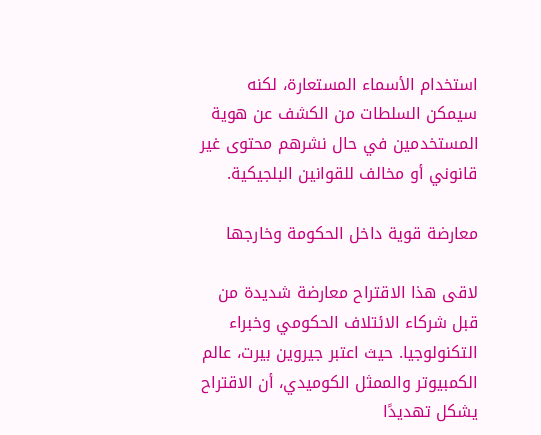استخدام الأسماء المستعارة، لكنه سيمكن السلطات من الكشف عن هوية المستخدمين في حال نشرهم محتوى غير قانوني أو مخالف للقوانين البلجيكية.

معارضة قوية داخل الحكومة وخارجها

لاقى هذا الاقتراح معارضة شديدة من قبل شركاء الائتلاف الحكومي وخبراء التكنولوجيا. حيث اعتبر جيروين بيرت، عالم الكمبيوتر والممثل الكوميدي، أن الاقتراح يشكل تهديدًا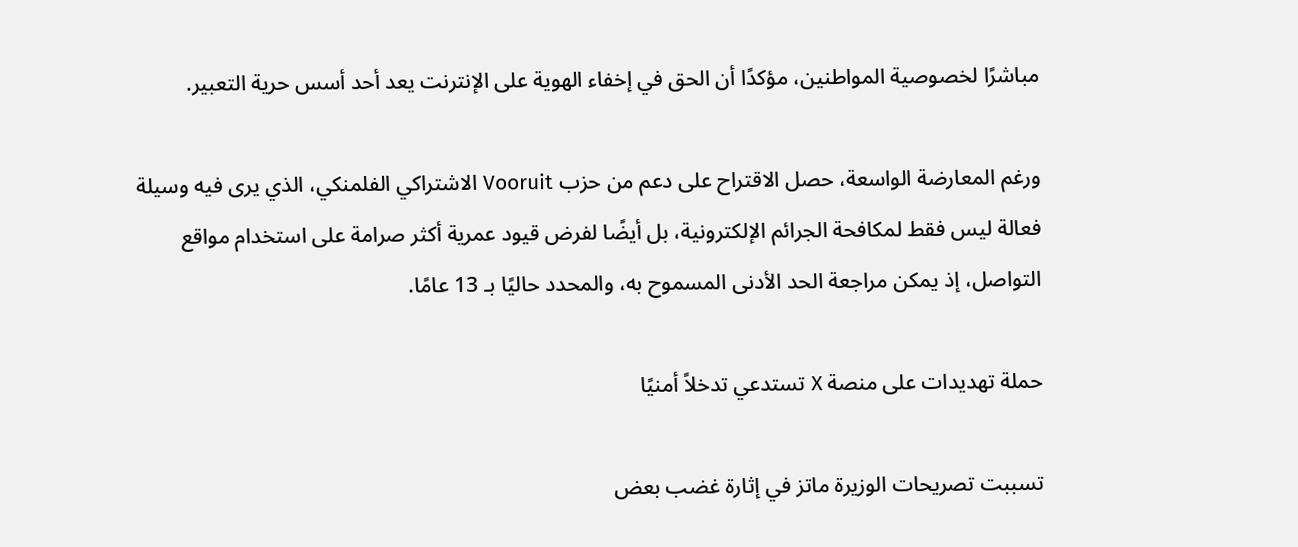مباشرًا لخصوصية المواطنين، مؤكدًا أن الحق في إخفاء الهوية على الإنترنت يعد أحد أسس حرية التعبير.

ورغم المعارضة الواسعة، حصل الاقتراح على دعم من حزب Vooruit الاشتراكي الفلمنكي، الذي يرى فيه وسيلة فعالة ليس فقط لمكافحة الجرائم الإلكترونية، بل أيضًا لفرض قيود عمرية أكثر صرامة على استخدام مواقع التواصل، إذ يمكن مراجعة الحد الأدنى المسموح به، والمحدد حاليًا بـ 13 عامًا.

حملة تهديدات على منصة X تستدعي تدخلاً أمنيًا

تسببت تصريحات الوزيرة ماتز في إثارة غضب بعض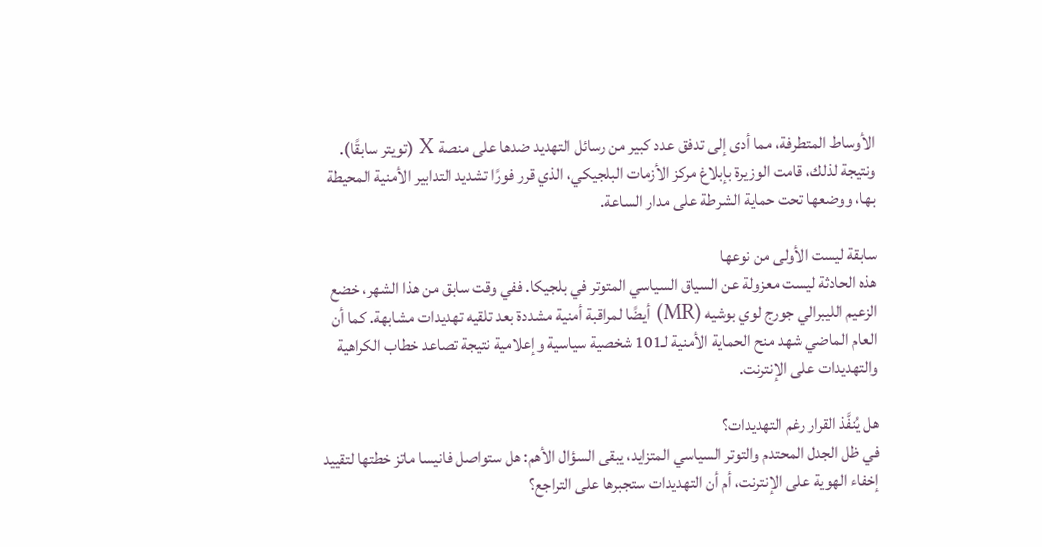الأوساط المتطرفة، مما أدى إلى تدفق عدد كبير من رسائل التهديد ضدها على منصة X (تويتر سابقًا). ونتيجة لذلك، قامت الوزيرة بإبلاغ مركز الأزمات البلجيكي، الذي قرر فورًا تشديد التدابير الأمنية المحيطة بها، ووضعها تحت حماية الشرطة على مدار الساعة.

سابقة ليست الأولى من نوعها
هذه الحادثة ليست معزولة عن السياق السياسي المتوتر في بلجيكا. ففي وقت سابق من هذا الشهر، خضع الزعيم الليبرالي جورج لوي بوشيه (MR) أيضًا لمراقبة أمنية مشددة بعد تلقيه تهديدات مشابهة. كما أن العام الماضي شهد منح الحماية الأمنية لـ101 شخصية سياسية وإعلامية نتيجة تصاعد خطاب الكراهية والتهديدات على الإنترنت.

هل يُنفَّذ القرار رغم التهديدات؟
في ظل الجدل المحتدم والتوتر السياسي المتزايد، يبقى السؤال الأهم: هل ستواصل فانيسا ماتز خطتها لتقييد إخفاء الهوية على الإنترنت، أم أن التهديدات ستجبرها على التراجع؟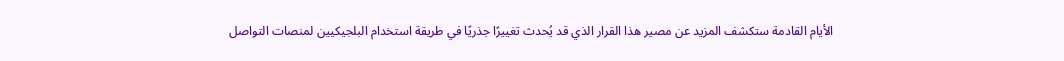الأيام القادمة ستكشف المزيد عن مصير هذا القرار الذي قد يُحدث تغييرًا جذريًا في طريقة استخدام البلجيكيين لمنصات التواصل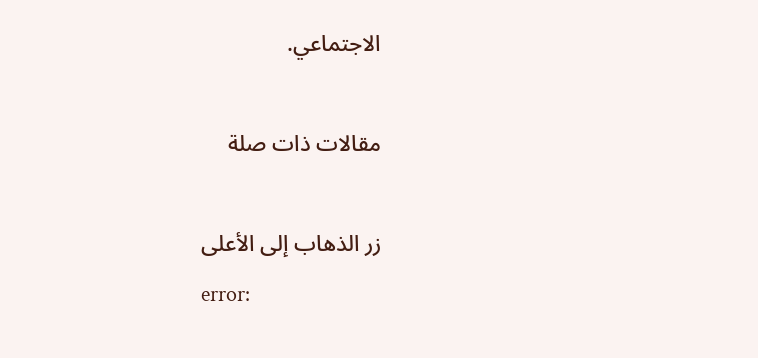الاجتماعي.

مقالات ذات صلة

زر الذهاب إلى الأعلى
error: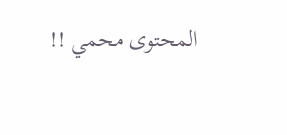المحتوى محمي !!